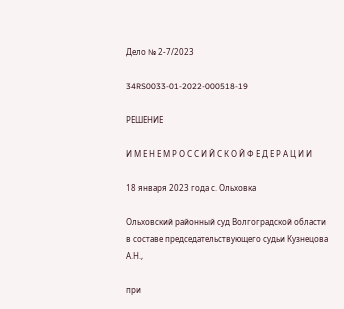Дело № 2-7/2023

34RS0033-01-2022-000518-19

РЕШЕНИЕ

И М Е Н Е М Р О С С И Й С К О Й Ф Е Д Е Р А Ц И И

18 января 2023 года с. Ольховка

Ольховский районный суд Волгоградской области в составе председательствующего судьи Кузнецова А.Н.,

при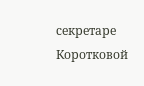секретаре Коротковой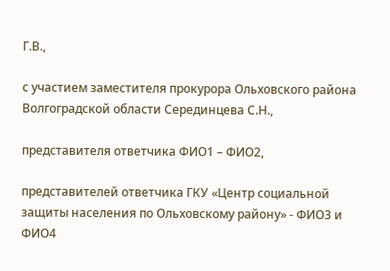Г.В.,

с участием заместителя прокурора Ольховского района Волгоградской области Серединцева С.Н.,

представителя ответчика ФИО1 – ФИО2,

представителей ответчика ГКУ «Центр социальной защиты населения по Ольховскому району» - ФИО3 и ФИО4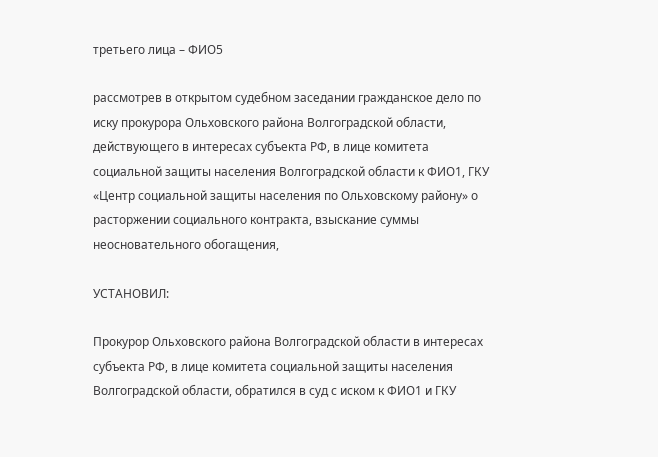третьего лица – ФИО5

рассмотрев в открытом судебном заседании гражданское дело по иску прокурора Ольховского района Волгоградской области, действующего в интересах субъекта РФ, в лице комитета социальной защиты населения Волгоградской области к ФИО1, ГКУ «Центр социальной защиты населения по Ольховскому району» о расторжении социального контракта, взыскание суммы неосновательного обогащения,

УСТАНОВИЛ:

Прокурор Ольховского района Волгоградской области в интересах субъекта РФ, в лице комитета социальной защиты населения Волгоградской области, обратился в суд с иском к ФИО1 и ГКУ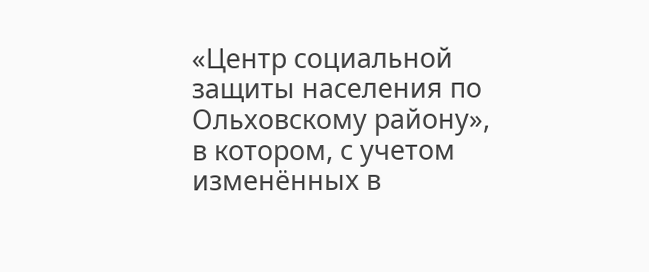«Центр социальной защиты населения по Ольховскому району», в котором, с учетом изменённых в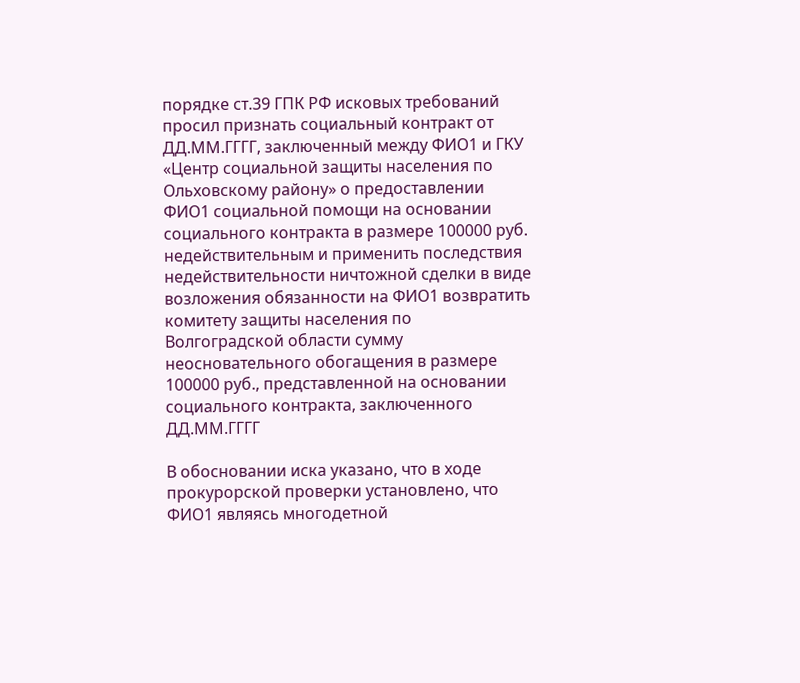порядке ст.39 ГПК РФ исковых требований просил признать социальный контракт от ДД.ММ.ГГГГ, заключенный между ФИО1 и ГКУ «Центр социальной защиты населения по Ольховскому району» о предоставлении ФИО1 социальной помощи на основании социального контракта в размере 100000 руб. недействительным и применить последствия недействительности ничтожной сделки в виде возложения обязанности на ФИО1 возвратить комитету защиты населения по Волгоградской области сумму неосновательного обогащения в размере 100000 руб., представленной на основании социального контракта, заключенного ДД.ММ.ГГГГ

В обосновании иска указано, что в ходе прокурорской проверки установлено, что ФИО1 являясь многодетной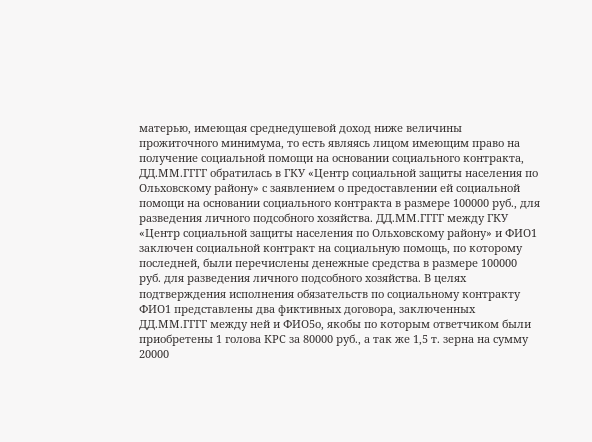матерью, имеющая среднедушевой доход ниже величины прожиточного минимума, то есть являясь лицом имеющим право на получение социальной помощи на основании социального контракта, ДД.ММ.ГГГГ обратилась в ГКУ «Центр социальной защиты населения по Ольховскому району» с заявлением о предоставлении ей социальной помощи на основании социального контракта в размере 100000 руб., для разведения личного подсобного хозяйства. ДД.ММ.ГГГГ между ГКУ «Центр социальной защиты населения по Ольховскому району» и ФИО1 заключен социальной контракт на социальную помощь, по которому последней, были перечислены денежные средства в размере 100000 руб. для разведения личного подсобного хозяйства. В целях подтверждения исполнения обязательств по социальному контракту ФИО1 представлены два фиктивных договора, заключенных ДД.ММ.ГГГГ между ней и ФИО5о, якобы по которым ответчиком были приобретены 1 голова КРС за 80000 руб., а так же 1,5 т. зерна на сумму 20000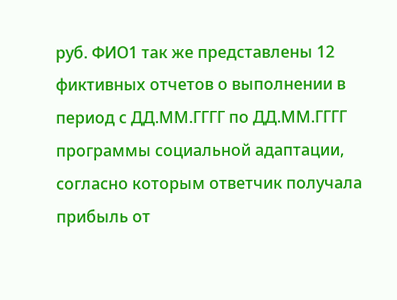руб. ФИО1 так же представлены 12 фиктивных отчетов о выполнении в период с ДД.ММ.ГГГГ по ДД.ММ.ГГГГ программы социальной адаптации, согласно которым ответчик получала прибыль от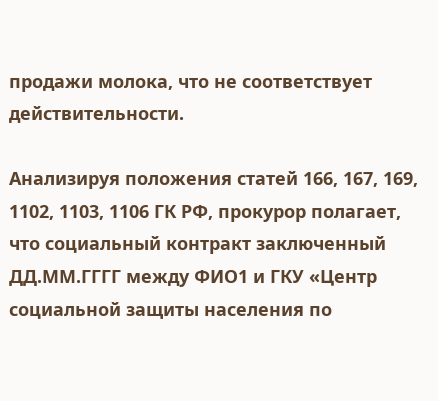продажи молока, что не соответствует действительности.

Анализируя положения статей 166, 167, 169, 1102, 1103, 1106 ГК РФ, прокурор полагает, что социальный контракт заключенный ДД.ММ.ГГГГ между ФИО1 и ГКУ «Центр социальной защиты населения по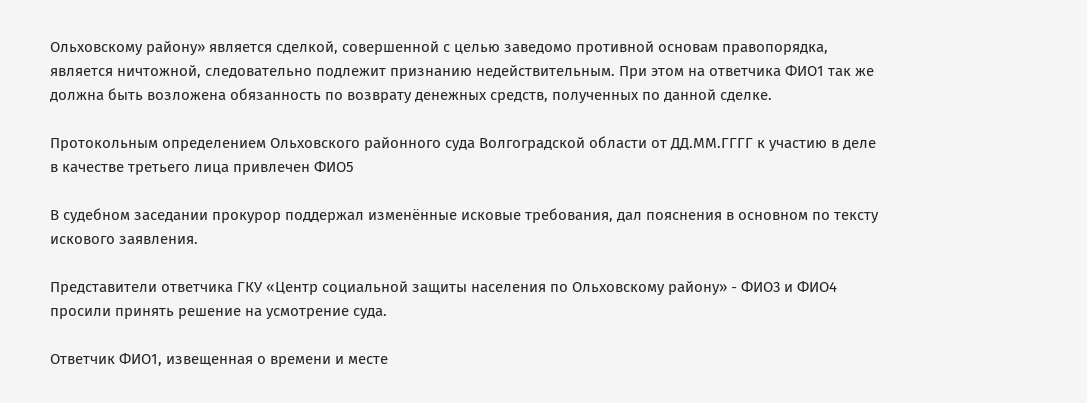Ольховскому району» является сделкой, совершенной с целью заведомо противной основам правопорядка, является ничтожной, следовательно подлежит признанию недействительным. При этом на ответчика ФИО1 так же должна быть возложена обязанность по возврату денежных средств, полученных по данной сделке.

Протокольным определением Ольховского районного суда Волгоградской области от ДД.ММ.ГГГГ к участию в деле в качестве третьего лица привлечен ФИО5

В судебном заседании прокурор поддержал изменённые исковые требования, дал пояснения в основном по тексту искового заявления.

Представители ответчика ГКУ «Центр социальной защиты населения по Ольховскому району» - ФИО3 и ФИО4 просили принять решение на усмотрение суда.

Ответчик ФИО1, извещенная о времени и месте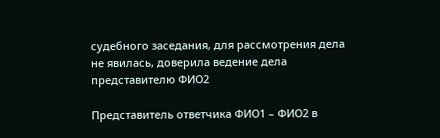судебного заседания, для рассмотрения дела не явилась, доверила ведение дела представителю ФИО2

Представитель ответчика ФИО1 – ФИО2 в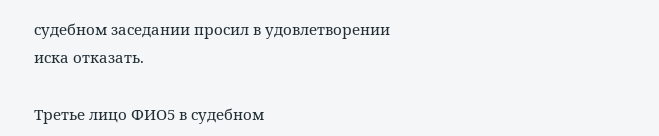судебном заседании просил в удовлетворении иска отказать.

Третье лицо ФИО5 в судебном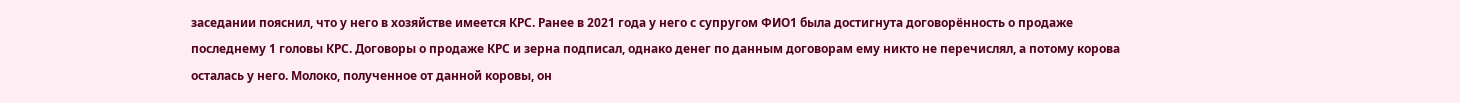заседании пояснил, что у него в хозяйстве имеется КРС. Ранее в 2021 года у него с супругом ФИО1 была достигнута договорённость о продаже последнему 1 головы КРС. Договоры о продаже КРС и зерна подписал, однако денег по данным договорам ему никто не перечислял, а потому корова осталась у него. Молоко, полученное от данной коровы, он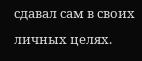сдавал сам в своих личных целях.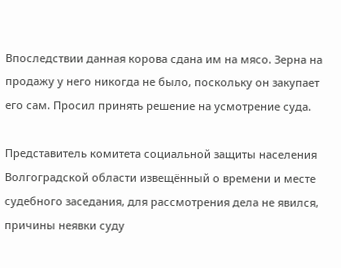Впоследствии данная корова сдана им на мясо. Зерна на продажу у него никогда не было, поскольку он закупает его сам. Просил принять решение на усмотрение суда.

Представитель комитета социальной защиты населения Волгоградской области извещённый о времени и месте судебного заседания, для рассмотрения дела не явился, причины неявки суду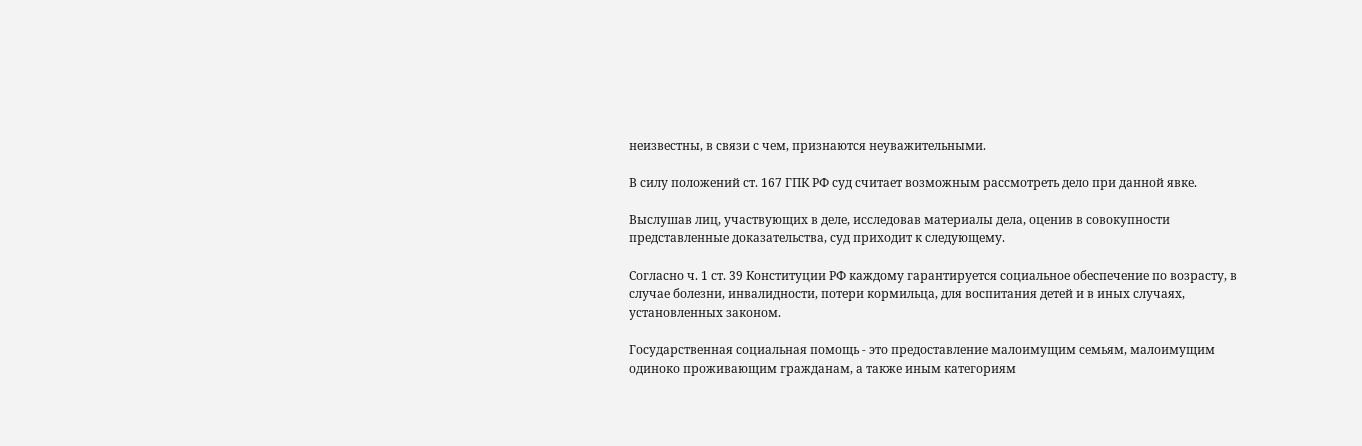неизвестны, в связи с чем, признаются неуважительными.

В силу положений ст. 167 ГПК РФ суд считает возможным рассмотреть дело при данной явке.

Выслушав лиц, участвующих в деле, исследовав материалы дела, оценив в совокупности представленные доказательства, суд приходит к следующему.

Согласно ч. 1 ст. 39 Конституции РФ каждому гарантируется социальное обеспечение по возрасту, в случае болезни, инвалидности, потери кормильца, для воспитания детей и в иных случаях, установленных законом.

Государственная социальная помощь - это предоставление малоимущим семьям, малоимущим одиноко проживающим гражданам, а также иным категориям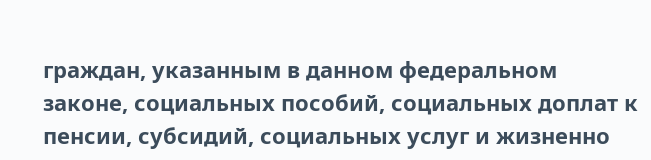граждан, указанным в данном федеральном законе, социальных пособий, социальных доплат к пенсии, субсидий, социальных услуг и жизненно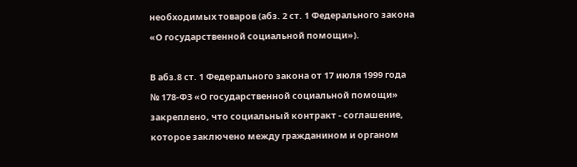необходимых товаров (абз. 2 ст. 1 Федерального закона «О государственной социальной помощи»).

В абз.8 ст. 1 Федерального закона от 17 июля 1999 года № 178-ФЗ «О государственной социальной помощи» закреплено, что социальный контракт - соглашение, которое заключено между гражданином и органом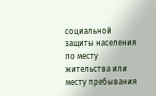социальной защиты населения по месту жительства или месту пребывания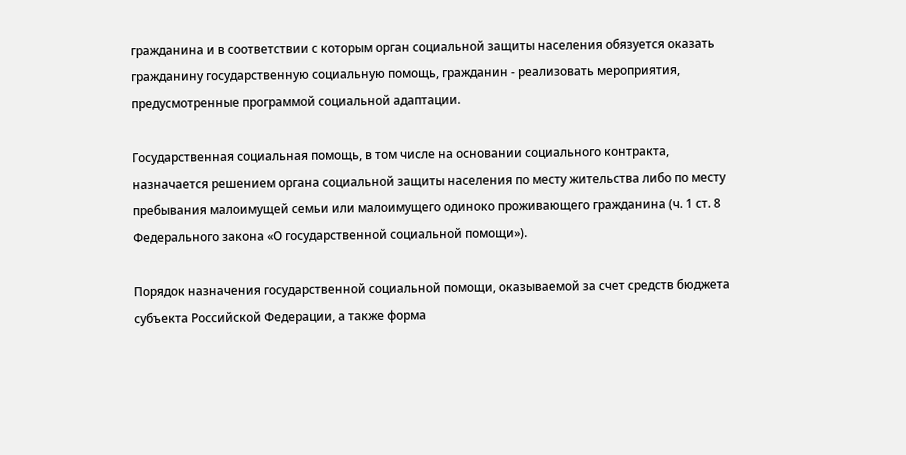гражданина и в соответствии с которым орган социальной защиты населения обязуется оказать гражданину государственную социальную помощь, гражданин - реализовать мероприятия, предусмотренные программой социальной адаптации.

Государственная социальная помощь, в том числе на основании социального контракта, назначается решением органа социальной защиты населения по месту жительства либо по месту пребывания малоимущей семьи или малоимущего одиноко проживающего гражданина (ч. 1 ст. 8 Федерального закона «О государственной социальной помощи»).

Порядок назначения государственной социальной помощи, оказываемой за счет средств бюджета субъекта Российской Федерации, а также форма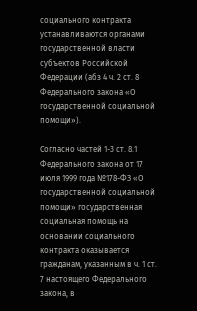социального контракта устанавливаются органами государственной власти субъектов Российской Федерации (абз 4 ч. 2 ст. 8 Федерального закона «О государственной социальной помощи»).

Согласно частей 1-3 ст. 8.1 Федерального закона от 17 июля 1999 года №178-ФЗ «О государственной социальной помощи» государственная социальная помощь на основании социального контракта оказывается гражданам, указанным в ч. 1 ст. 7 настоящего Федерального закона, в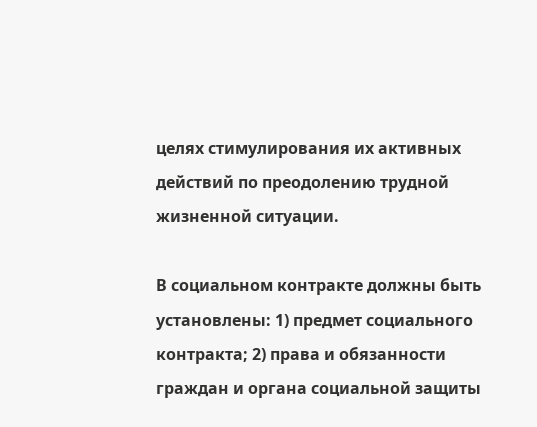целях стимулирования их активных действий по преодолению трудной жизненной ситуации.

В социальном контракте должны быть установлены: 1) предмет социального контракта; 2) права и обязанности граждан и органа социальной защиты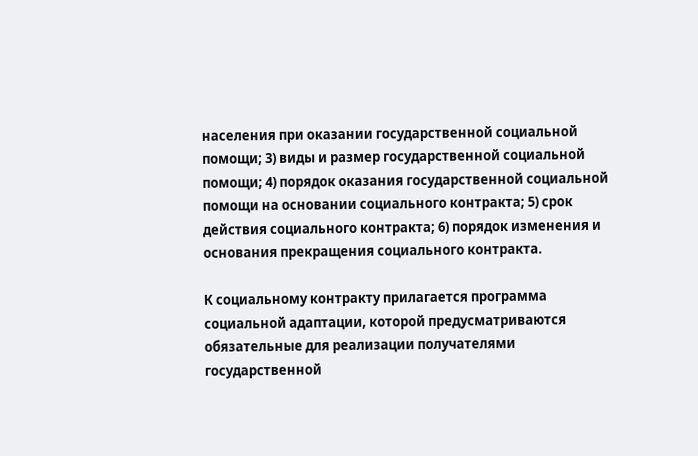населения при оказании государственной социальной помощи; 3) виды и размер государственной социальной помощи; 4) порядок оказания государственной социальной помощи на основании социального контракта; 5) срок действия социального контракта; 6) порядок изменения и основания прекращения социального контракта.

К социальному контракту прилагается программа социальной адаптации, которой предусматриваются обязательные для реализации получателями государственной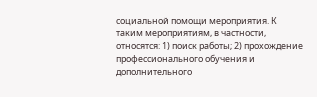социальной помощи мероприятия. К таким мероприятиям, в частности, относятся: 1) поиск работы; 2) прохождение профессионального обучения и дополнительного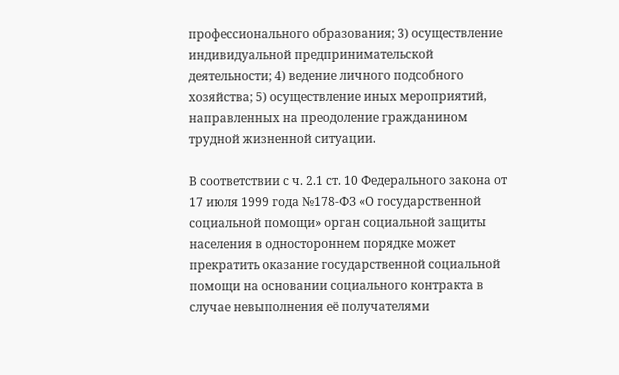профессионального образования; 3) осуществление индивидуальной предпринимательской деятельности; 4) ведение личного подсобного хозяйства; 5) осуществление иных мероприятий, направленных на преодоление гражданином трудной жизненной ситуации.

В соответствии с ч. 2.1 ст. 10 Федерального закона от 17 июля 1999 года №178-ФЗ «О государственной социальной помощи» орган социальной защиты населения в одностороннем порядке может прекратить оказание государственной социальной помощи на основании социального контракта в случае невыполнения её получателями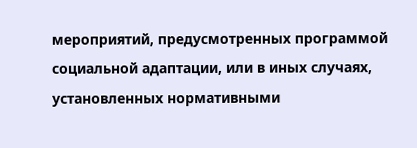мероприятий, предусмотренных программой социальной адаптации, или в иных случаях, установленных нормативными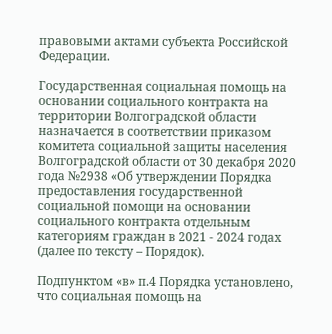правовыми актами субъекта Российской Федерации.

Государственная социальная помощь на основании социального контракта на территории Волгоградской области назначается в соответствии приказом комитета социальной защиты населения Волгоградской области от 30 декабря 2020 года №2938 «Об утверждении Порядка предоставления государственной социальной помощи на основании социального контракта отдельным категориям граждан в 2021 - 2024 годах (далее по тексту – Порядок).

Подпунктом «в» п.4 Порядка установлено, что социальная помощь на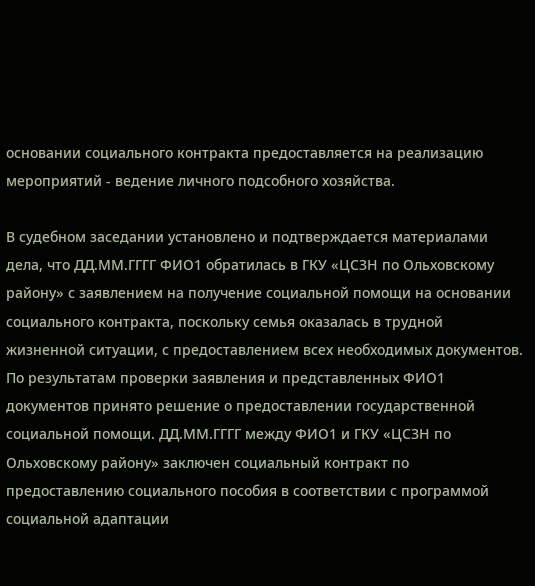основании социального контракта предоставляется на реализацию мероприятий - ведение личного подсобного хозяйства.

В судебном заседании установлено и подтверждается материалами дела, что ДД.ММ.ГГГГ ФИО1 обратилась в ГКУ «ЦСЗН по Ольховскому району» с заявлением на получение социальной помощи на основании социального контракта, поскольку семья оказалась в трудной жизненной ситуации, с предоставлением всех необходимых документов. По результатам проверки заявления и представленных ФИО1 документов принято решение о предоставлении государственной социальной помощи. ДД.ММ.ГГГГ между ФИО1 и ГКУ «ЦСЗН по Ольховскому району» заключен социальный контракт по предоставлению социального пособия в соответствии с программой социальной адаптации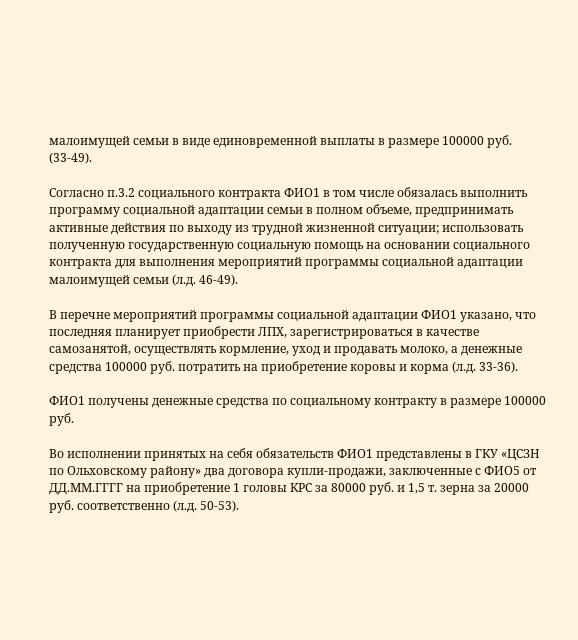малоимущей семьи в виде единовременной выплаты в размере 100000 руб. (33-49).

Согласно п.3.2 социального контракта ФИО1 в том числе обязалась выполнить программу социальной адаптации семьи в полном объеме, предпринимать активные действия по выходу из трудной жизненной ситуации; использовать полученную государственную социальную помощь на основании социального контракта для выполнения мероприятий программы социальной адаптации малоимущей семьи (л.д. 46-49).

В перечне мероприятий программы социальной адаптации ФИО1 указано, что последняя планирует приобрести ЛПХ, зарегистрироваться в качестве самозанятой, осуществлять кормление, уход и продавать молоко, а денежные средства 100000 руб. потратить на приобретение коровы и корма (л.д. 33-36).

ФИО1 получены денежные средства по социальному контракту в размере 100000 руб.

Во исполнении принятых на себя обязательств ФИО1 представлены в ГКУ «ЦСЗН по Ольховскому району» два договора купли-продажи, заключенные с ФИО5 от ДД.ММ.ГГГГ на приобретение 1 головы КРС за 80000 руб. и 1,5 т. зерна за 20000 руб. соответственно (л.д. 50-53).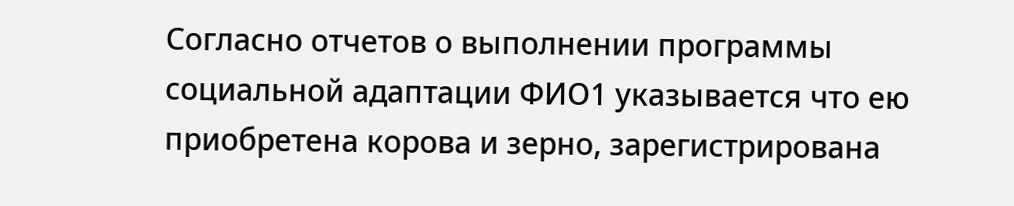Согласно отчетов о выполнении программы социальной адаптации ФИО1 указывается что ею приобретена корова и зерно, зарегистрирована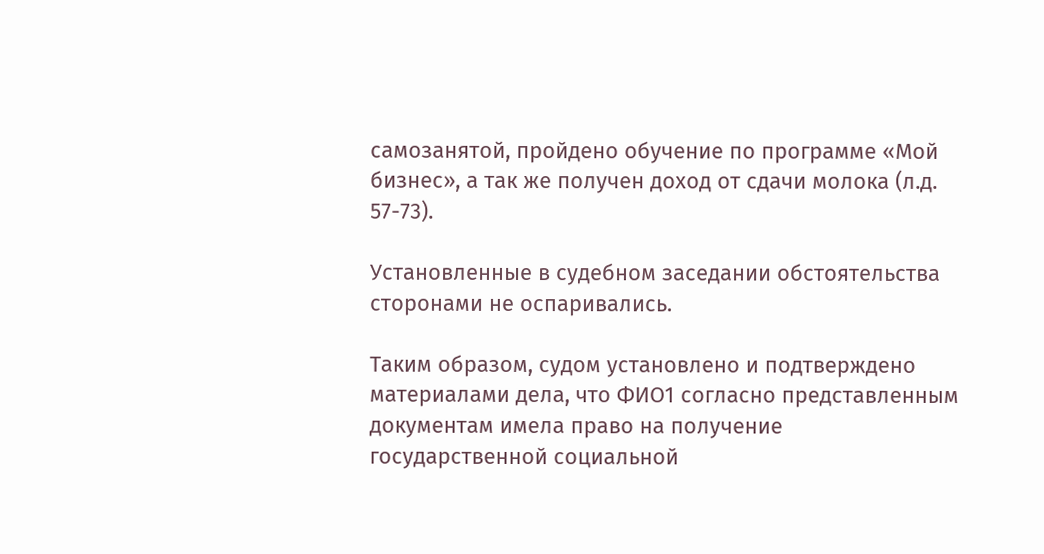самозанятой, пройдено обучение по программе «Мой бизнес», а так же получен доход от сдачи молока (л.д. 57-73).

Установленные в судебном заседании обстоятельства сторонами не оспаривались.

Таким образом, судом установлено и подтверждено материалами дела, что ФИО1 согласно представленным документам имела право на получение государственной социальной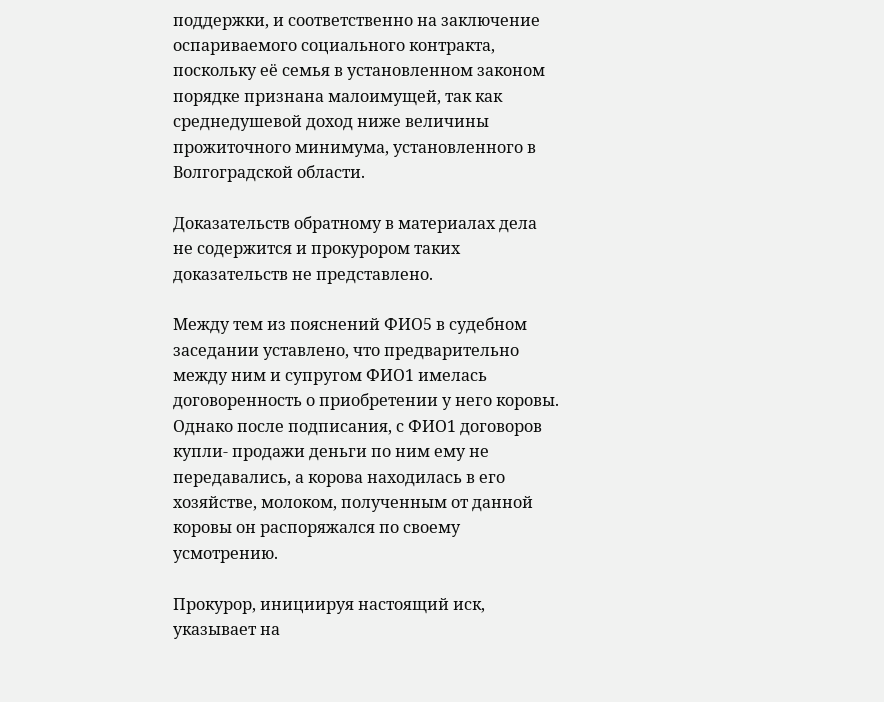поддержки, и соответственно на заключение оспариваемого социального контракта, поскольку её семья в установленном законом порядке признана малоимущей, так как среднедушевой доход ниже величины прожиточного минимума, установленного в Волгоградской области.

Доказательств обратному в материалах дела не содержится и прокурором таких доказательств не представлено.

Между тем из пояснений ФИО5 в судебном заседании уставлено, что предварительно между ним и супругом ФИО1 имелась договоренность о приобретении у него коровы. Однако после подписания, с ФИО1 договоров купли- продажи деньги по ним ему не передавались, а корова находилась в его хозяйстве, молоком, полученным от данной коровы он распоряжался по своему усмотрению.

Прокурор, инициируя настоящий иск, указывает на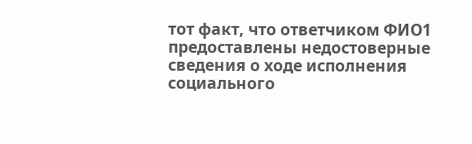тот факт, что ответчиком ФИО1 предоставлены недостоверные сведения о ходе исполнения социального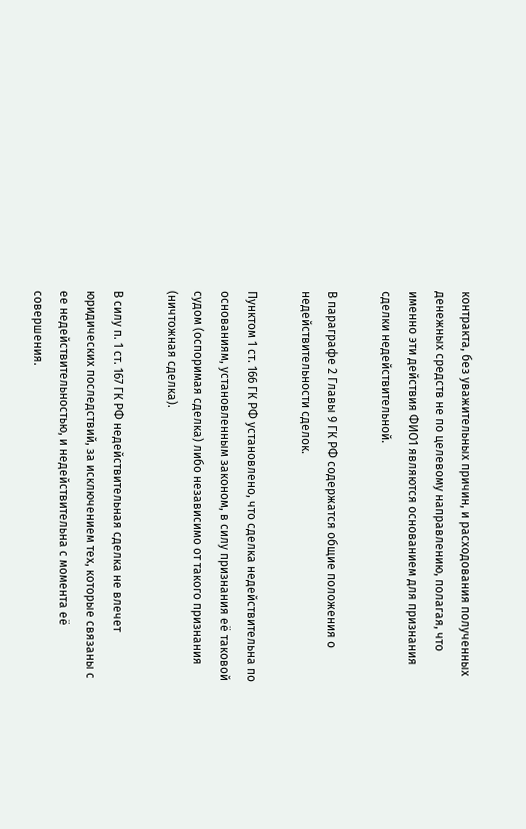контракта, без уважительных причин, и расходования полученных денежных средств не по целевому направлению, полагая, что именно эти действия ФИО1 являются основанием для признания сделки недействительной.

В параграфе 2 Главы 9 ГК РФ содержатся общие положения о недействительности сделок.

Пунктом 1 ст. 166 ГК РФ установлено, что сделка недействительна по основаниям, установленным законом, в силу признания её таковой судом (оспоримая сделка) либо независимо от такого признания (ничтожная сделка).

В силу п. 1 ст. 167 ГК РФ недействительная сделка не влечет юридических последствий, за исключением тех, которые связаны с ее недействительностью, и недействительна с момента её совершения.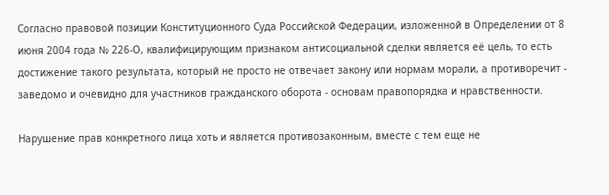Согласно правовой позиции Конституционного Суда Российской Федерации, изложенной в Определении от 8 июня 2004 года № 226-О, квалифицирующим признаком антисоциальной сделки является её цель, то есть достижение такого результата, который не просто не отвечает закону или нормам морали, а противоречит - заведомо и очевидно для участников гражданского оборота - основам правопорядка и нравственности.

Нарушение прав конкретного лица хоть и является противозаконным, вместе с тем еще не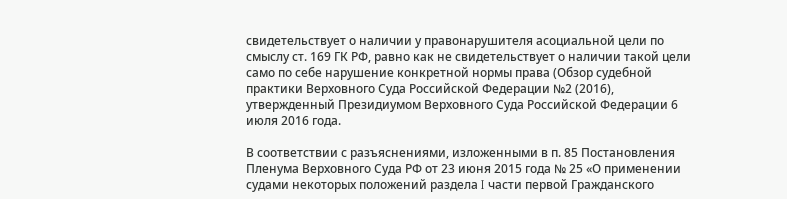свидетельствует о наличии у правонарушителя асоциальной цели по смыслу ст. 169 ГК РФ, равно как не свидетельствует о наличии такой цели само по себе нарушение конкретной нормы права (Обзор судебной практики Верховного Суда Российской Федерации №2 (2016), утвержденный Президиумом Верховного Суда Российской Федерации 6 июля 2016 года.

В соответствии с разъяснениями, изложенными в п. 85 Постановления Пленума Верховного Суда РФ от 23 июня 2015 года № 25 «О применении судами некоторых положений раздела I части первой Гражданского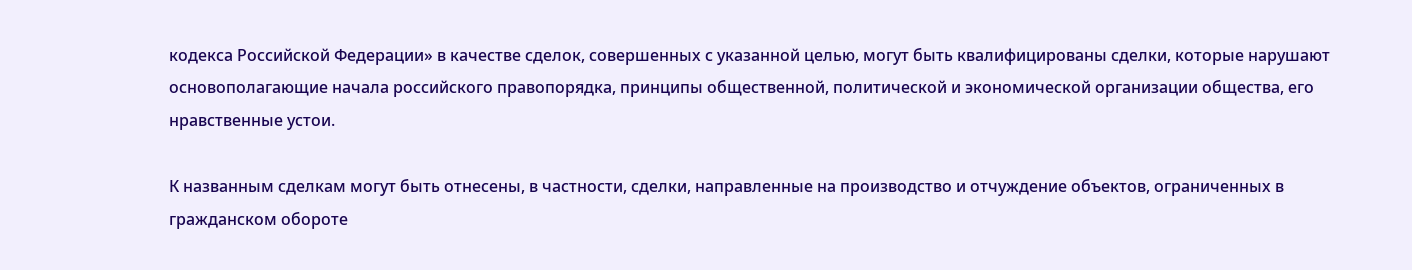кодекса Российской Федерации» в качестве сделок, совершенных с указанной целью, могут быть квалифицированы сделки, которые нарушают основополагающие начала российского правопорядка, принципы общественной, политической и экономической организации общества, его нравственные устои.

К названным сделкам могут быть отнесены, в частности, сделки, направленные на производство и отчуждение объектов, ограниченных в гражданском обороте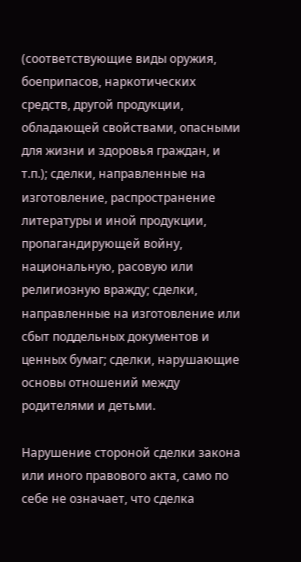(соответствующие виды оружия, боеприпасов, наркотических средств, другой продукции, обладающей свойствами, опасными для жизни и здоровья граждан, и т.п.); сделки, направленные на изготовление, распространение литературы и иной продукции, пропагандирующей войну, национальную, расовую или религиозную вражду; сделки, направленные на изготовление или сбыт поддельных документов и ценных бумаг; сделки, нарушающие основы отношений между родителями и детьми.

Нарушение стороной сделки закона или иного правового акта, само по себе не означает, что сделка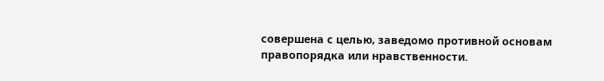совершена с целью, заведомо противной основам правопорядка или нравственности.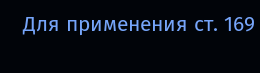Для применения ст. 169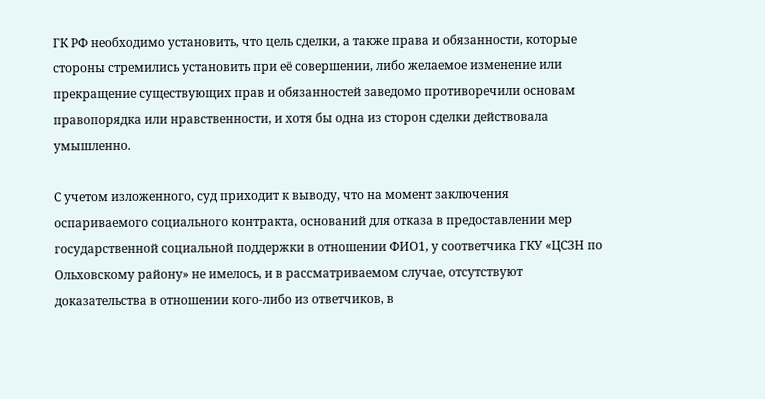ГК РФ необходимо установить, что цель сделки, а также права и обязанности, которые стороны стремились установить при её совершении, либо желаемое изменение или прекращение существующих прав и обязанностей заведомо противоречили основам правопорядка или нравственности, и хотя бы одна из сторон сделки действовала умышленно.

С учетом изложенного, суд приходит к выводу, что на момент заключения оспариваемого социального контракта, оснований для отказа в предоставлении мер государственной социальной поддержки в отношении ФИО1, у соответчика ГКУ «ЦСЗН по Ольховскому району» не имелось, и в рассматриваемом случае, отсутствуют доказательства в отношении кого-либо из ответчиков, в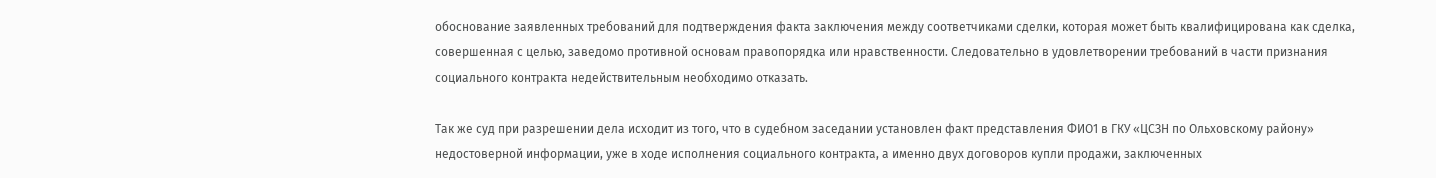обоснование заявленных требований для подтверждения факта заключения между соответчиками сделки, которая может быть квалифицирована как сделка, совершенная с целью, заведомо противной основам правопорядка или нравственности. Следовательно в удовлетворении требований в части признания социального контракта недействительным необходимо отказать.

Так же суд при разрешении дела исходит из того, что в судебном заседании установлен факт представления ФИО1 в ГКУ «ЦСЗН по Ольховскому району» недостоверной информации, уже в ходе исполнения социального контракта, а именно двух договоров купли продажи, заключенных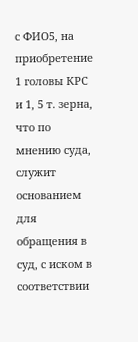с ФИО5, на приобретение 1 головы КРС и 1, 5 т. зерна, что по мнению суда, служит основанием для обращения в суд, с иском в соответствии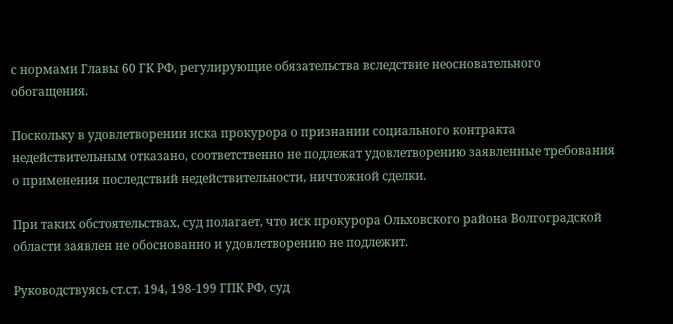с нормами Главы 60 ГК РФ, регулирующие обязательства вследствие неосновательного обогащения.

Поскольку в удовлетворении иска прокурора о признании социального контракта недействительным отказано, соответственно не подлежат удовлетворению заявленные требования о применения последствий недействительности, ничтожной сделки.

При таких обстоятельствах, суд полагает, что иск прокурора Ольховского района Волгоградской области заявлен не обоснованно и удовлетворению не подлежит.

Руководствуясь ст.ст. 194, 198-199 ГПК РФ, суд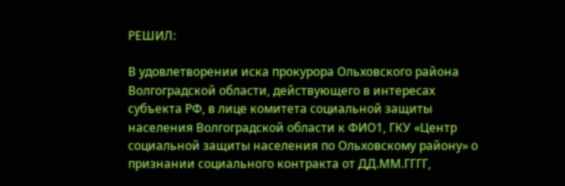РЕШИЛ:

В удовлетворении иска прокурора Ольховского района Волгоградской области, действующего в интересах субъекта РФ, в лице комитета социальной защиты населения Волгоградской области к ФИО1, ГКУ «Центр социальной защиты населения по Ольховскому району» о признании социального контракта от ДД.ММ.ГГГГ,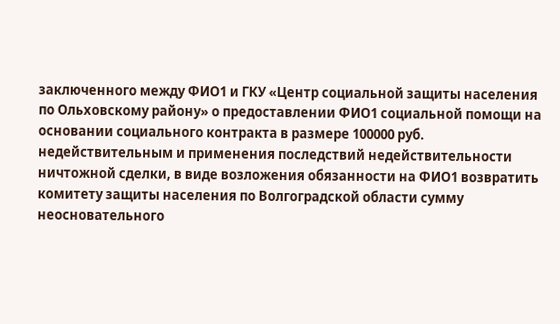заключенного между ФИО1 и ГКУ «Центр социальной защиты населения по Ольховскому району» о предоставлении ФИО1 социальной помощи на основании социального контракта в размере 100000 руб. недействительным и применения последствий недействительности ничтожной сделки, в виде возложения обязанности на ФИО1 возвратить комитету защиты населения по Волгоградской области сумму неосновательного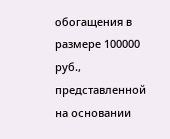обогащения в размере 100000 руб., представленной на основании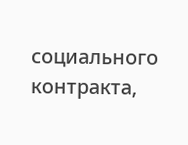социального контракта,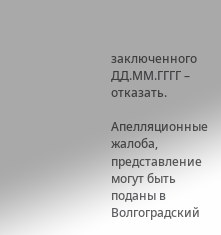заключенного ДД.ММ.ГГГГ – отказать.

Апелляционные жалоба, представление могут быть поданы в Волгоградский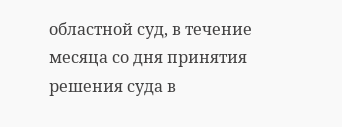областной суд, в течение месяца со дня принятия решения суда в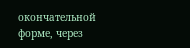окончательной форме, через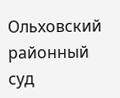Ольховский районный суд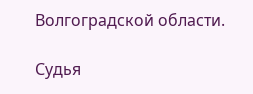Волгоградской области.

Судья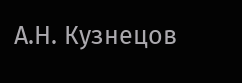А.Н. Кузнецов